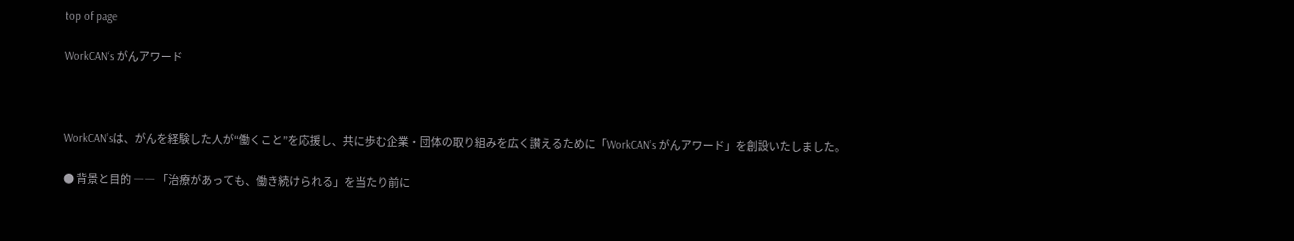top of page

WorkCAN‘s がんアワード



WorkCAN’sは、がんを経験した人が“働くこと”を応援し、共に歩む企業・団体の取り組みを広く讃えるために「WorkCAN’s がんアワード」を創設いたしました。

● 背景と目的 ―― 「治療があっても、働き続けられる」を当たり前に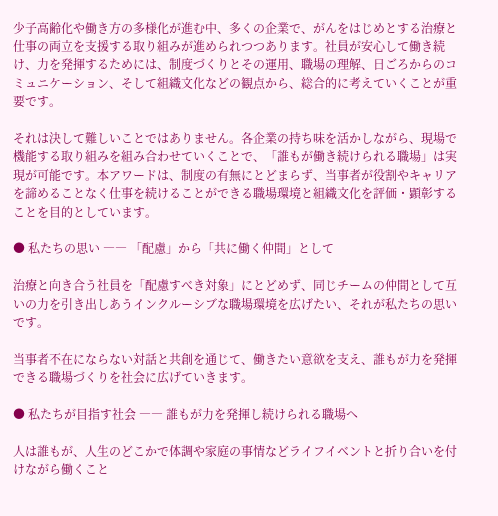少子高齢化や働き方の多様化が進む中、多くの企業で、がんをはじめとする治療と仕事の両立を支援する取り組みが進められつつあります。社員が安心して働き続け、力を発揮するためには、制度づくりとその運用、職場の理解、日ごろからのコミュニケーション、そして組織文化などの観点から、総合的に考えていくことが重要です。

それは決して難しいことではありません。各企業の持ち味を活かしながら、現場で機能する取り組みを組み合わせていくことで、「誰もが働き続けられる職場」は実現が可能です。本アワードは、制度の有無にとどまらず、当事者が役割やキャリアを諦めることなく仕事を続けることができる職場環境と組織文化を評価・顕彰することを目的としています。

● 私たちの思い ―― 「配慮」から「共に働く仲間」として

治療と向き合う社員を「配慮すべき対象」にとどめず、同じチームの仲間として互いの力を引き出しあうインクルーシブな職場環境を広げたい、それが私たちの思いです。

当事者不在にならない対話と共創を通じて、働きたい意欲を支え、誰もが力を発揮できる職場づくりを社会に広げていきます。

● 私たちが目指す社会 ―― 誰もが力を発揮し続けられる職場へ

人は誰もが、人生のどこかで体調や家庭の事情などライフイベントと折り合いを付けながら働くこと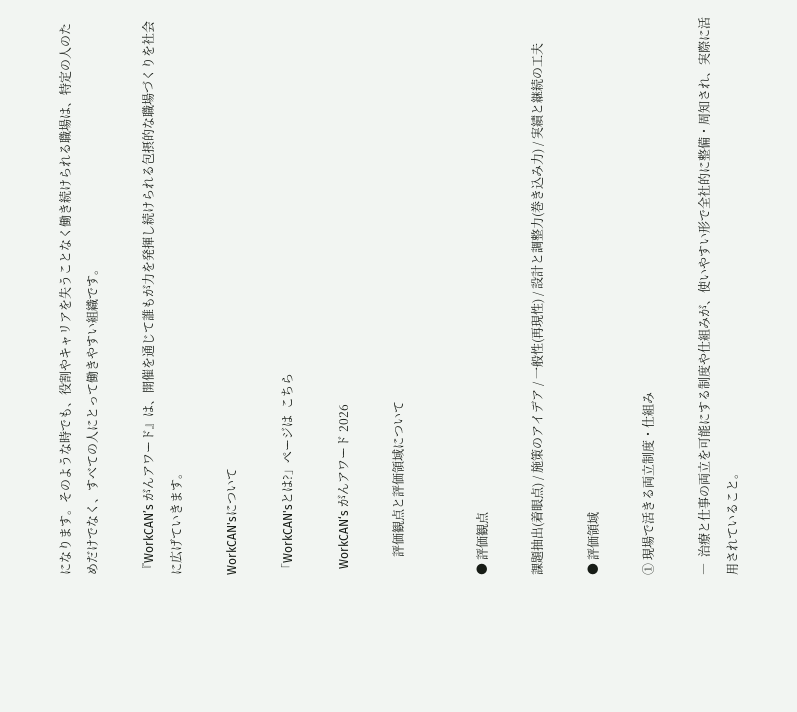になります。そのような時でも、役割やキャリアを失うことなく働き続けられる職場は、特定の人のためだけでなく、すべての人にとって働きやすい組織です。

『WorkCAN’s がんアワード』は、開催を通じて誰もが力を発揮し続けられる包摂的な職場づくりを社会に広げていきます。

WorkCAN'sについて

「WorkCAN'sとは?」ぺージは  こちら

  WorkCAN‘s がんアワード 2026

      評価観点と評価領域について


● 評価観点

課題抽出(着眼点) / 施策のアイデア / 一般性(再現性) / 設計と調整力(巻き込み力) / 実績と継続の工夫

● 評価領域

① 現場で活きる両立制度・仕組み

―  治療と仕事の両立を可能にする制度や仕組みが、使いやすい形で全社的に整備・周知され、実際に活用されていること。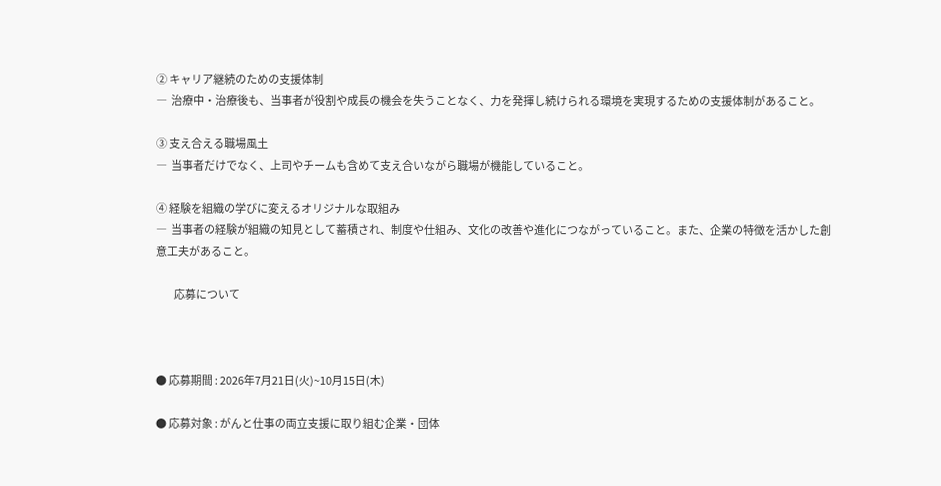② キャリア継続のための支援体制
―  治療中・治療後も、当事者が役割や成長の機会を失うことなく、力を発揮し続けられる環境を実現するための支援体制があること。

③ 支え合える職場風土
―  当事者だけでなく、上司やチームも含めて支え合いながら職場が機能していること。

④ 経験を組織の学びに変えるオリジナルな取組み
―  当事者の経験が組織の知見として蓄積され、制度や仕組み、文化の改善や進化につながっていること。また、企業の特徴を活かした創意工夫があること。

         応募について



● 応募期間 : 2026年7月21日(火)~10月15日(木)

● 応募対象 : がんと仕事の両立支援に取り組む企業・団体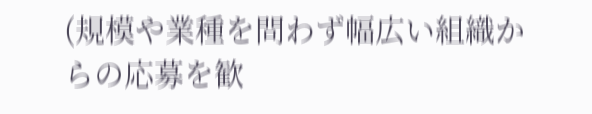(規模や業種を問わず幅広い組織からの応募を歓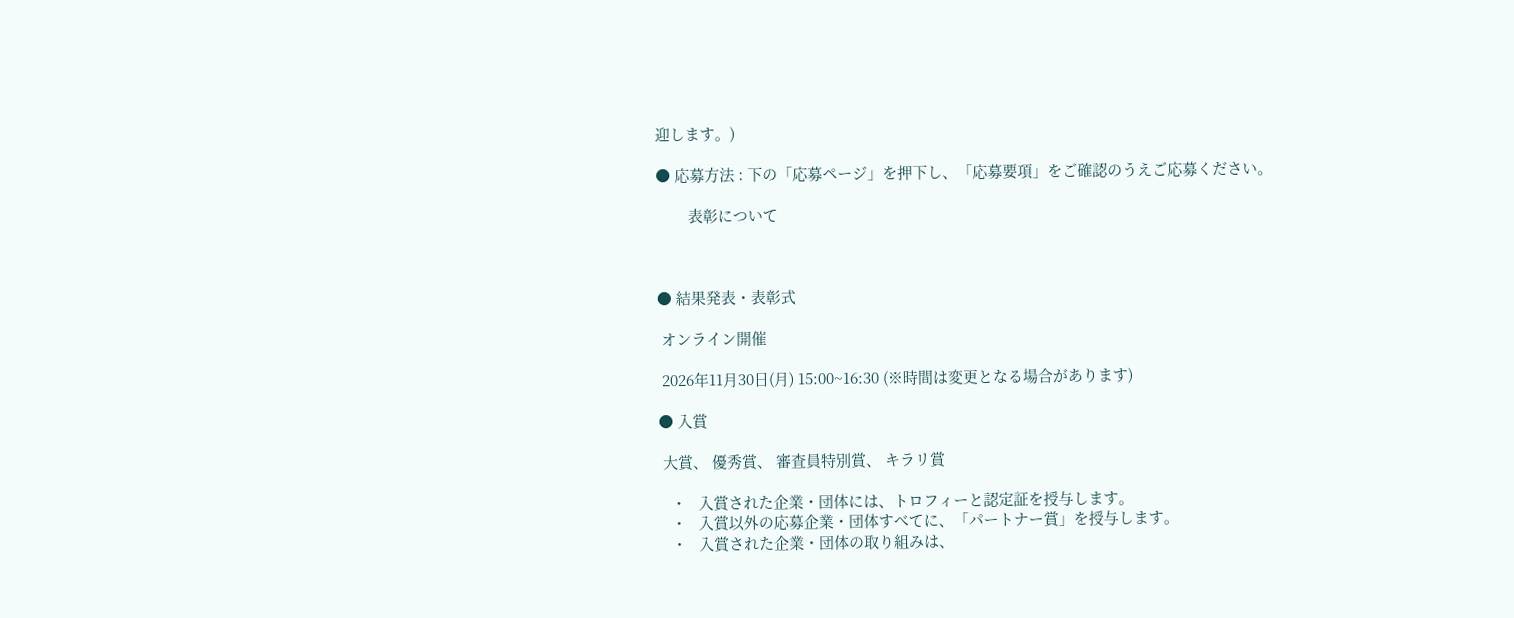迎します。)

● 応募方法 : 下の「応募ページ」を押下し、「応募要項」をご確認のうえご応募ください。

        表彰について



● 結果発表・表彰式

 オンライン開催

 2026年11月30日(月) 15:00~16:30 (※時間は変更となる場合があります)

● 入賞

 大賞、 優秀賞、 審査員特別賞、 キラリ賞

   ・   入賞された企業・団体には、トロフィーと認定証を授与します。
   ・   入賞以外の応募企業・団体すべてに、「パートナー賞」を授与します。
   ・   入賞された企業・団体の取り組みは、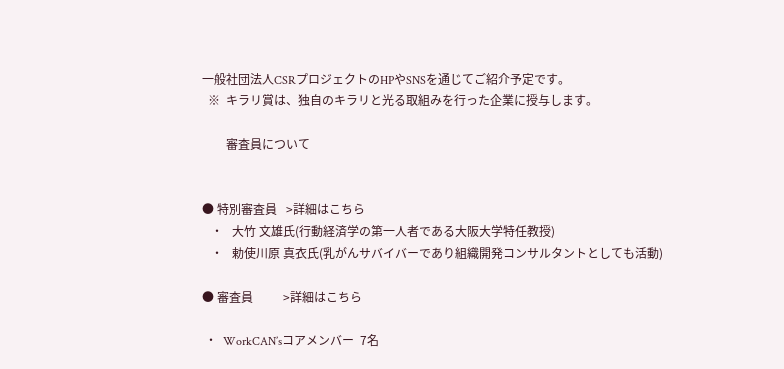一般社団法人CSRプロジェクトのHPやSNSを通じてご紹介予定です。
  ※  キラリ賞は、独自のキラリと光る取組みを行った企業に授与します。

        審査員について


● 特別審査員   >詳細はこちら
   ・   大竹 文雄氏(行動経済学の第一人者である大阪大学特任教授)
   ・   勅使川原 真衣氏(乳がんサバイバーであり組織開発コンサルタントとしても活動)

● 審査員          >詳細はこちら

 ・  WorkCAN’sコアメンバー  7名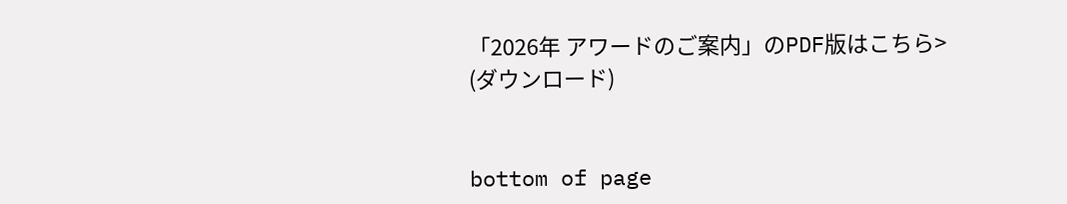「2026年 アワードのご案内」のPDF版はこちら>
(ダウンロード)


bottom of page